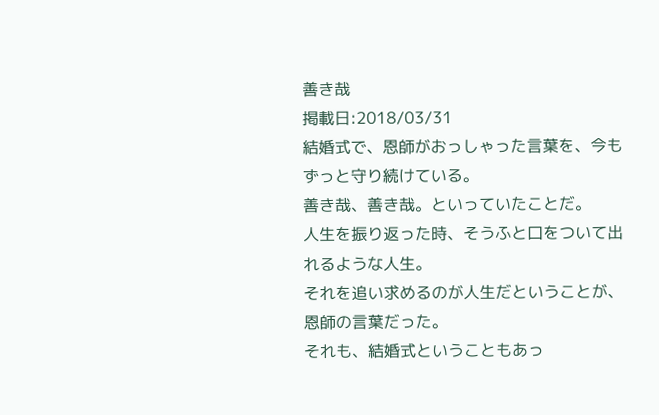善き哉
掲載日:2018/03/31
結婚式で、恩師がおっしゃった言葉を、今もずっと守り続けている。
善き哉、善き哉。といっていたことだ。
人生を振り返った時、そうふと口をついて出れるような人生。
それを追い求めるのが人生だということが、恩師の言葉だった。
それも、結婚式ということもあっ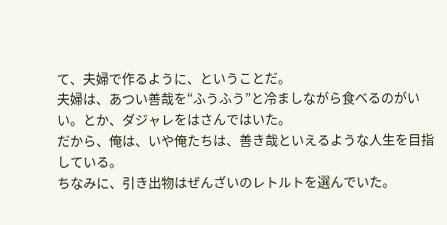て、夫婦で作るように、ということだ。
夫婦は、あつい善哉を“ふうふう”と冷ましながら食べるのがいい。とか、ダジャレをはさんではいた。
だから、俺は、いや俺たちは、善き哉といえるような人生を目指している。
ちなみに、引き出物はぜんざいのレトルトを選んでいた。